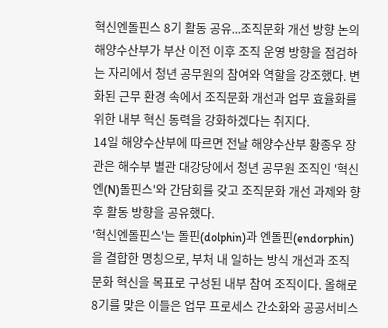혁신엔돌핀스 8기 활동 공유...조직문화 개선 방향 논의
해양수산부가 부산 이전 이후 조직 운영 방향을 점검하는 자리에서 청년 공무원의 참여와 역할을 강조했다. 변화된 근무 환경 속에서 조직문화 개선과 업무 효율화를 위한 내부 혁신 동력을 강화하겠다는 취지다.
14일 해양수산부에 따르면 전날 해양수산부 황종우 장관은 해수부 별관 대강당에서 청년 공무원 조직인 '혁신엔(N)돌핀스'와 간담회를 갖고 조직문화 개선 과제와 향후 활동 방향을 공유했다.
'혁신엔돌핀스'는 돌핀(dolphin)과 엔돌핀(endorphin)을 결합한 명칭으로, 부처 내 일하는 방식 개선과 조직문화 혁신을 목표로 구성된 내부 참여 조직이다. 올해로 8기를 맞은 이들은 업무 프로세스 간소화와 공공서비스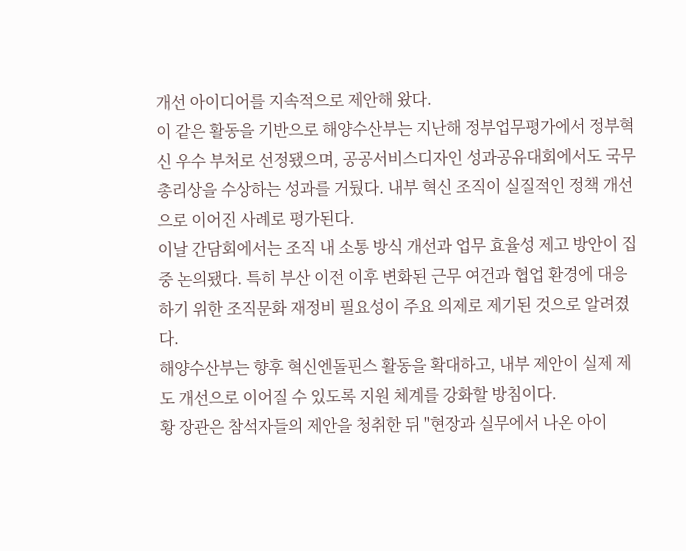개선 아이디어를 지속적으로 제안해 왔다.
이 같은 활동을 기반으로 해양수산부는 지난해 정부업무평가에서 정부혁신 우수 부처로 선정됐으며, 공공서비스디자인 성과공유대회에서도 국무총리상을 수상하는 성과를 거뒀다. 내부 혁신 조직이 실질적인 정책 개선으로 이어진 사례로 평가된다.
이날 간담회에서는 조직 내 소통 방식 개선과 업무 효율성 제고 방안이 집중 논의됐다. 특히 부산 이전 이후 변화된 근무 여건과 협업 환경에 대응하기 위한 조직문화 재정비 필요성이 주요 의제로 제기된 것으로 알려졌다.
해양수산부는 향후 혁신엔돌핀스 활동을 확대하고, 내부 제안이 실제 제도 개선으로 이어질 수 있도록 지원 체계를 강화할 방침이다.
황 장관은 참석자들의 제안을 청취한 뒤 "현장과 실무에서 나온 아이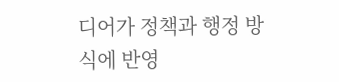디어가 정책과 행정 방식에 반영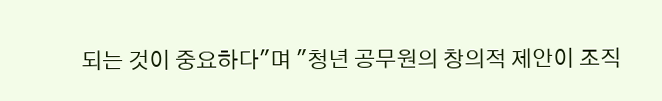되는 것이 중요하다"며 "청년 공무원의 창의적 제안이 조직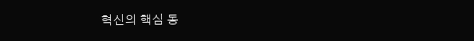혁신의 핵심 동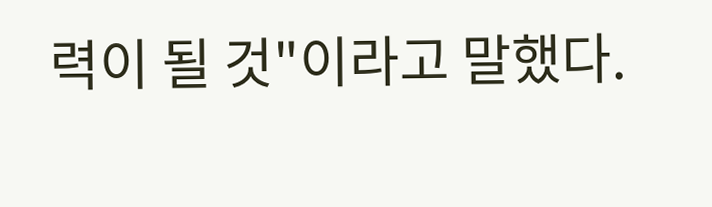력이 될 것"이라고 말했다.